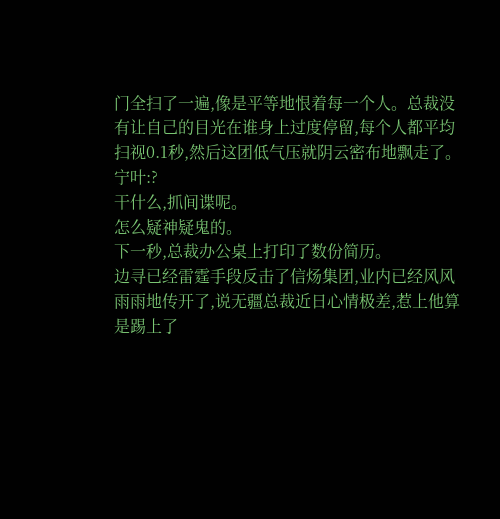门全扫了一遍,像是平等地恨着每一个人。总裁没有让自己的目光在谁身上过度停留,每个人都平均扫视0.1秒,然后这团低气压就阴云密布地飘走了。
宁叶:?
干什么,抓间谍呢。
怎么疑神疑鬼的。
下一秒,总裁办公桌上打印了数份简历。
边寻已经雷霆手段反击了信炀集团,业内已经风风雨雨地传开了,说无疆总裁近日心情极差,惹上他算是踢上了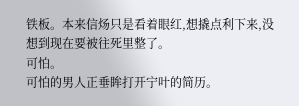铁板。本来信炀只是看着眼红,想撬点利下来,没想到现在要被往死里整了。
可怕。
可怕的男人正垂眸打开宁叶的简历。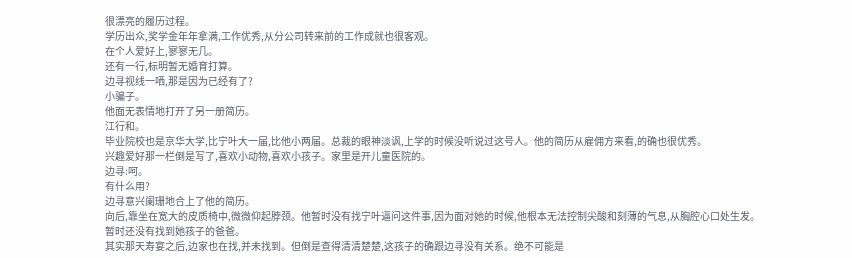很漂亮的履历过程。
学历出众,奖学金年年拿满,工作优秀,从分公司转来前的工作成就也很客观。
在个人爱好上,寥寥无几。
还有一行,标明暂无婚育打算。
边寻视线一哂,那是因为已经有了?
小骗子。
他面无表情地打开了另一册简历。
江行和。
毕业院校也是京华大学,比宁叶大一届,比他小两届。总裁的眼神淡讽,上学的时候没听说过这号人。他的简历从雇佣方来看,的确也很优秀。
兴趣爱好那一栏倒是写了,喜欢小动物,喜欢小孩子。家里是开儿童医院的。
边寻:呵。
有什么用?
边寻意兴阑珊地合上了他的简历。
向后,靠坐在宽大的皮质椅中,微微仰起脖颈。他暂时没有找宁叶逼问这件事,因为面对她的时候,他根本无法控制尖酸和刻薄的气息,从胸腔心口处生发。
暂时还没有找到她孩子的爸爸。
其实那天寿宴之后,边家也在找,并未找到。但倒是查得清清楚楚,这孩子的确跟边寻没有关系。绝不可能是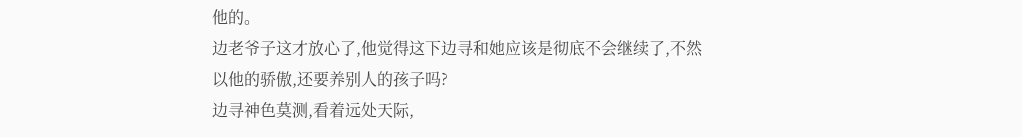他的。
边老爷子这才放心了,他觉得这下边寻和她应该是彻底不会继续了,不然以他的骄傲,还要养别人的孩子吗?
边寻神色莫测,看着远处天际,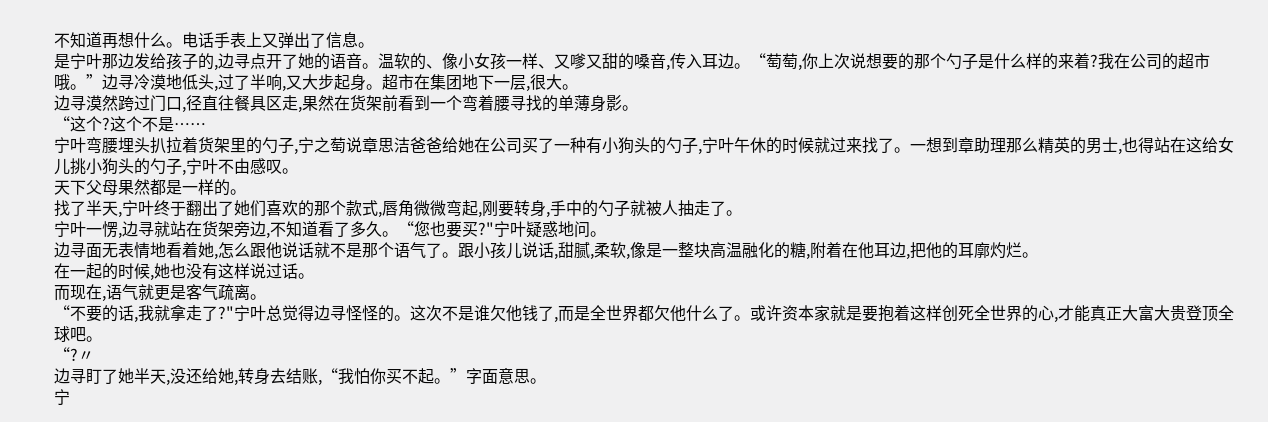不知道再想什么。电话手表上又弹出了信息。
是宁叶那边发给孩子的,边寻点开了她的语音。温软的、像小女孩一样、又嗲又甜的嗓音,传入耳边。“萄萄,你上次说想要的那个勺子是什么样的来着?我在公司的超市哦。”边寻冷漠地低头,过了半响,又大步起身。超市在集团地下一层,很大。
边寻漠然跨过门口,径直往餐具区走,果然在货架前看到一个弯着腰寻找的单薄身影。
“这个?这个不是……
宁叶弯腰埋头扒拉着货架里的勺子,宁之萄说章思洁爸爸给她在公司买了一种有小狗头的勺子,宁叶午休的时候就过来找了。一想到章助理那么精英的男士,也得站在这给女儿挑小狗头的勺子,宁叶不由感叹。
天下父母果然都是一样的。
找了半天,宁叶终于翻出了她们喜欢的那个款式,唇角微微弯起,刚要转身,手中的勺子就被人抽走了。
宁叶一愣,边寻就站在货架旁边,不知道看了多久。“您也要买?"宁叶疑惑地问。
边寻面无表情地看着她,怎么跟他说话就不是那个语气了。跟小孩儿说话,甜腻,柔软,像是一整块高温融化的糖,附着在他耳边,把他的耳廓灼烂。
在一起的时候,她也没有这样说过话。
而现在,语气就更是客气疏离。
“不要的话,我就拿走了?"宁叶总觉得边寻怪怪的。这次不是谁欠他钱了,而是全世界都欠他什么了。或许资本家就是要抱着这样创死全世界的心,才能真正大富大贵登顶全球吧。
“?〃
边寻盯了她半天,没还给她,转身去结账,“我怕你买不起。”字面意思。
宁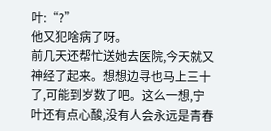叶:“?”
他又犯啥病了呀。
前几天还帮忙送她去医院,今天就又神经了起来。想想边寻也马上三十了,可能到岁数了吧。这么一想,宁叶还有点心酸,没有人会永远是青春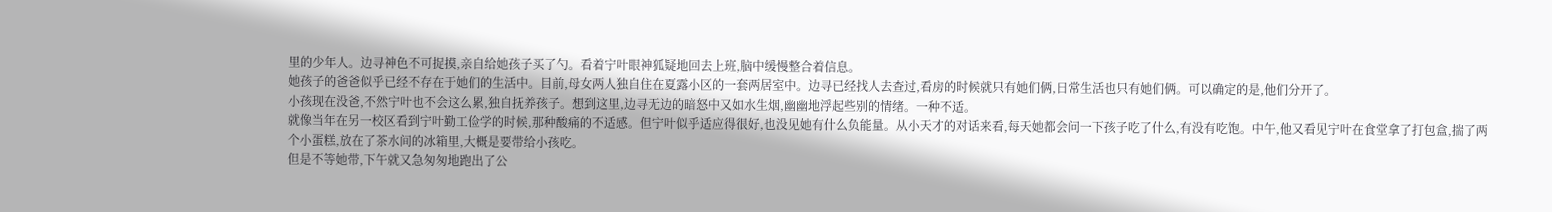里的少年人。边寻神色不可捉摸,亲自给她孩子买了勺。看着宁叶眼神狐疑地回去上班,脑中缓慢整合着信息。
她孩子的爸爸似乎已经不存在于她们的生活中。目前,母女两人独自住在夏露小区的一套两居室中。边寻已经找人去查过,看房的时候就只有她们俩,日常生活也只有她们俩。可以确定的是,他们分开了。
小孩现在没爸,不然宁叶也不会这么累,独自抚养孩子。想到这里,边寻无边的暗怒中又如水生烟,幽幽地浮起些别的情绪。一种不适。
就像当年在另一校区看到宁叶勤工俭学的时候,那种酸痛的不适感。但宁叶似乎适应得很好,也没见她有什么负能量。从小天才的对话来看,每天她都会问一下孩子吃了什么,有没有吃饱。中午,他又看见宁叶在食堂拿了打包盒,揣了两个小蛋糕,放在了茶水间的冰箱里,大概是要带给小孩吃。
但是不等她带,下午就又急匆匆地跑出了公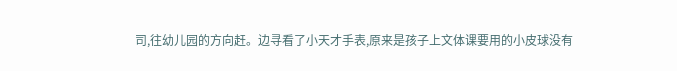司,往幼儿园的方向赶。边寻看了小天才手表,原来是孩子上文体课要用的小皮球没有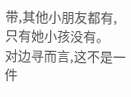带,其他小朋友都有,只有她小孩没有。
对边寻而言,这不是一件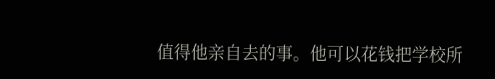值得他亲自去的事。他可以花钱把学校所